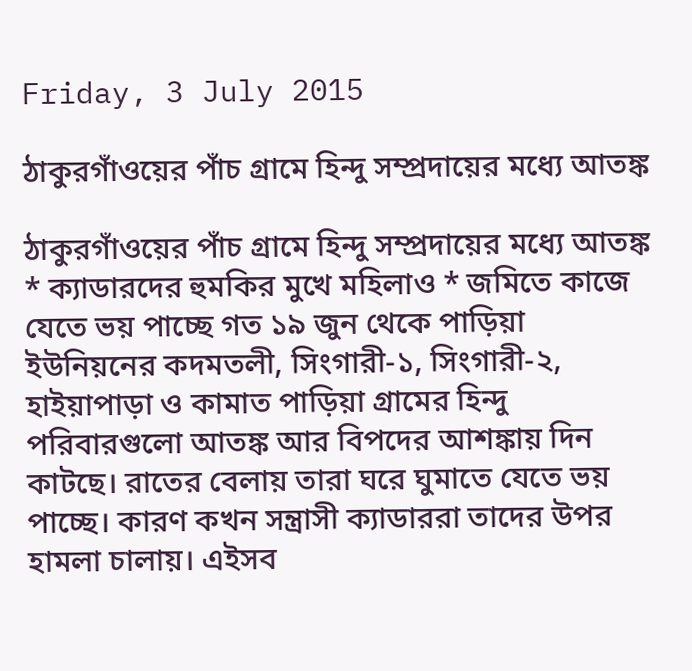Friday, 3 July 2015

ঠাকুরগাঁওয়ের পাঁচ গ্রামে হিন্দু সম্প্রদায়ের মধ্যে আতঙ্ক

ঠাকুরগাঁওয়ের পাঁচ গ্রামে হিন্দু সম্প্রদায়ের মধ্যে আতঙ্ক * ক্যাডারদের হুমকির মুখে মহিলাও * জমিতে কাজে যেতে ভয় পাচ্ছে গত ১৯ জুন থেকে পাড়িয়া ইউনিয়নের কদমতলী, সিংগারী-১, সিংগারী-২, হাইয়াপাড়া ও কামাত পাড়িয়া গ্রামের হিন্দু পরিবারগুলো আতঙ্ক আর বিপদের আশঙ্কায় দিন কাটছে। রাতের বেলায় তারা ঘরে ঘুমাতে যেতে ভয় পাচ্ছে। কারণ কখন সন্ত্রাসী ক্যাডাররা তাদের উপর হামলা চালায়। এইসব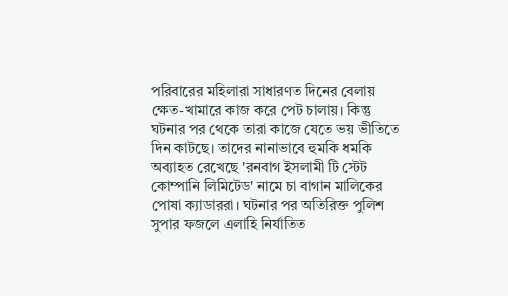পরিবারের মহিলারা সাধারণত দিনের বেলায় ক্ষেত-খামারে কাজ করে পেট চালায়। কিন্তু ঘটনার পর থেকে তারা কাজে যেতে ভয় ভীতিতে দিন কাটছে। তাদের নানাভাবে হুমকি ধমকি অব্যাহত রেখেছে 'রনবাগ ইসলামী টি স্টেট কোম্পানি লিমিটেড' নামে চা বাগান মালিকের পোষা ক্যাডাররা। ঘটনার পর অতিরিক্ত পুলিশ সুপার ফজলে এলাহি নির্যাতিত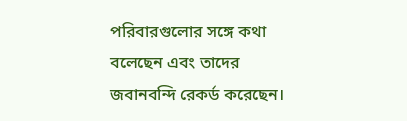পরিবারগুলোর সঙ্গে কথা বলেছেন এবং তাদের জবানবন্দি রেকর্ড করেছেন।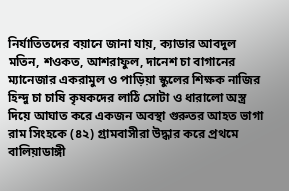নির্যাতিতদের বয়ানে জানা যায়, ক্যাডার আবদুল মতিন, শওকত, আশরাফুল, দানেশ চা বাগানের ম্যানেজার একরামুল ও পাড়িয়া স্কুলের শিক্ষক নাজির হিন্দু চা চাষি কৃষকদের লাঠি সোটা ও ধারালো অস্ত্র দিয়ে আঘাত করে একজন অবস্থা গুরুতর আহত ভাগা রাম সিংহকে (৪২) গ্রামবাসীরা উদ্ধার করে প্রথমে বালিয়াডাঙ্গী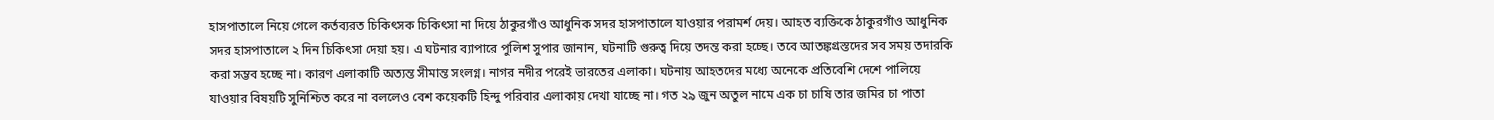হাসপাতালে নিয়ে গেলে কর্তব্যরত চিকিৎসক চিকিৎসা না দিয়ে ঠাকুরগাঁও আধুনিক সদর হাসপাতালে যাওয়ার পরামর্শ দেয়। আহত ব্যক্তিকে ঠাকুরগাঁও আধুনিক সদর হাসপাতালে ২ দিন চিকিৎসা দেয়া হয়। এ ঘটনার ব্যাপারে পুলিশ সুপার জানান, ঘটনাটি গুরুত্ব দিয়ে তদন্ত করা হচ্ছে। তবে আতঙ্কগ্রস্তদের সব সময় তদারকি করা সম্ভব হচ্ছে না। কারণ এলাকাটি অত্যন্ত সীমান্ত সংলগ্ন। নাগর নদীর পরেই ভারতের এলাকা। ঘটনায় আহতদের মধ্যে অনেকে প্রতিবেশি দেশে পালিয়ে যাওয়ার বিষয়টি সুনিশ্চিত করে না বললেও বেশ কয়েকটি হিন্দু পরিবার এলাকায় দেখা যাচ্ছে না। গত ২৯ জুন অতুল নামে এক চা চাষি তার জমির চা পাতা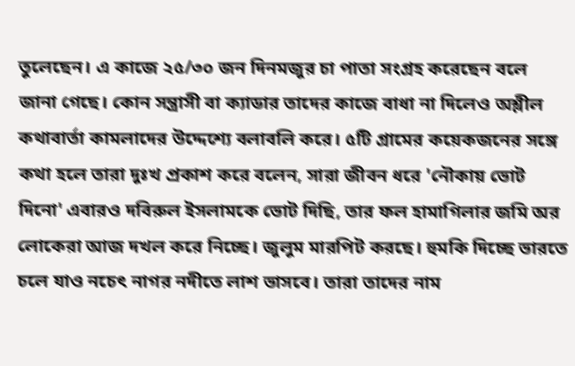তুলেছেন। এ কাজে ২৫/৩০ জন দিনমজুর চা পাতা সংগ্রহ করেছেন বলে জানা গেছে। কোন সন্ত্রাসী বা ক্যাডার তাদের কাজে বাধা না দিলেও অশ্লীল কথাবার্তা কামলাদের উদ্দেশ্যে বলাবলি করে। ৫টি গ্রামের কয়েকজনের সঙ্গে কথা হলে তারা দুঃখ প্রকাশ করে বলেন, সারা জীবন ধরে 'নৌকায় ভোট দিনো' এবারও দবিরুল ইসলামকে ভোট দিছি, তার ফল হামাগিলার জমি অর লোকেরা আজ দখল করে নিচ্ছে। জুলুম মারপিট করছে। হুমকি দিচ্ছে ভারতে চলে যাও নচেৎ নাগর নদীতে লাশ ভাসবে। তারা তাদের নাম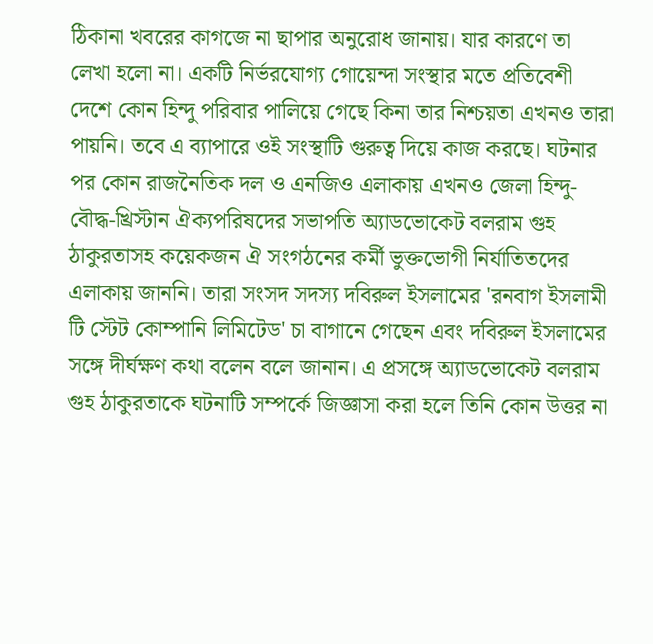ঠিকানা খবরের কাগজে না ছাপার অনুরোধ জানায়। যার কারণে তা লেখা হলো না। একটি নির্ভরযোগ্য গোয়েন্দা সংস্থার মতে প্রতিবেশী দেশে কোন হিন্দু পরিবার পালিয়ে গেছে কিনা তার নিশ্চয়তা এখনও তারা পায়নি। তবে এ ব্যাপারে ওই সংস্থাটি গুরুত্ব দিয়ে কাজ করছে। ঘটনার পর কোন রাজনৈতিক দল ও এনজিও এলাকায় এখনও জেলা হিন্দু-বৌদ্ধ-খ্রিস্টান ঐক্যপরিষদের সভাপতি অ্যাডভোকেট বলরাম গুহ ঠাকুরতাসহ কয়েকজন ঐ সংগঠনের কর্মী ভুক্তভোগী নির্যাতিতদের এলাকায় জাননি। তারা সংসদ সদস্য দবিরুল ইসলামের 'রনবাগ ইসলামী টি স্টেট কোম্পানি লিমিটেড' চা বাগানে গেছেন এবং দবিরুল ইসলামের সঙ্গে দীর্ঘক্ষণ কথা বলেন বলে জানান। এ প্রসঙ্গে অ্যাডভোকেট বলরাম গুহ ঠাকুরতাকে ঘটনাটি সম্পর্কে জিজ্ঞাসা করা হলে তিনি কোন উত্তর না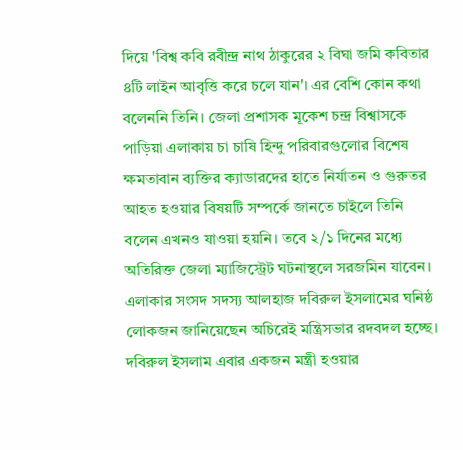দিয়ে 'বিশ্ব কবি রবীন্দ্র নাথ ঠাকুরের ২ বিঘা জমি কবিতার ৪টি লাইন আবৃত্তি করে চলে যান'। এর বেশি কোন কথা বলেননি তিনি। জেলা প্রশাসক মূকেশ চন্দ্র বিশ্বাসকে পাড়িয়া এলাকায় চা চাষি হিন্দু পরিবারগুলোর বিশেষ ক্ষমতাবান ব্যক্তির ক্যাডারদের হাতে নির্যাতন ও গুরুতর আহত হওয়ার বিষয়টি সম্পর্কে জানতে চাইলে তিনি বলেন এখনও যাওয়া হয়নি। তবে ২/১ দিনের মধ্যে অতিরিক্ত জেলা ম্যাজিস্ট্রেট ঘটনাস্থলে সরজমিন যাবেন। এলাকার সংসদ সদস্য আলহাজ দবিরুল ইসলামের ঘনিষ্ঠ লোকজন জানিয়েছেন অচিরেই মন্ত্রিসভার রদবদল হচ্ছে। দবিরুল ইসলাম এবার একজন মন্ত্রী হওয়ার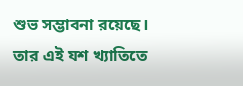শুভ সম্ভাবনা রয়েছে। তার এই যশ খ্যাতিতে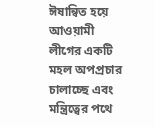ঈষান্বিত হয়ে আওয়ামী লীগের একটি মহল অপপ্রচার চালাচ্ছে এবং মন্ত্রিত্বের পথে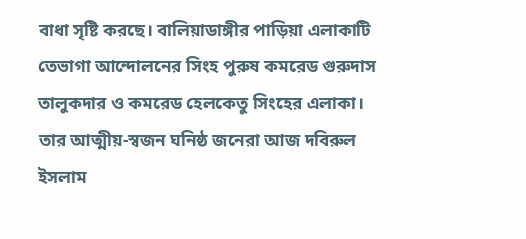বাধা সৃষ্টি করছে। বালিয়াডাঙ্গীর পাড়িয়া এলাকাটি তেভাগা আন্দোলনের সিংহ পুরুষ কমরেড গুরুদাস তালুকদার ও কমরেড হেলকেতু সিংহের এলাকা। তার আত্মীয়-স্বজন ঘনিষ্ঠ জনেরা আজ দবিরুল ইসলাম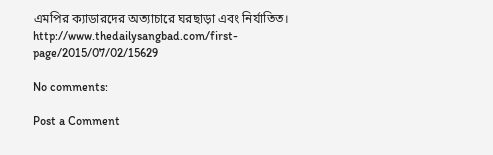এমপির ক্যাডারদের অত্যাচারে ঘরছাড়া এবং নির্যাতিত। http://www.thedailysangbad.com/first-page/2015/07/02/15629

No comments:

Post a Comment